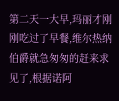第二天一大早,玛丽才刚刚吃过了早餐,维尔热纳伯爵就急匆匆的赶来求见了,根据诺阿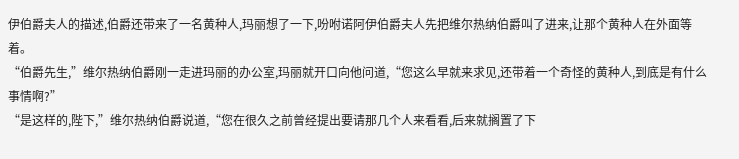伊伯爵夫人的描述,伯爵还带来了一名黄种人,玛丽想了一下,吩咐诺阿伊伯爵夫人先把维尔热纳伯爵叫了进来,让那个黄种人在外面等着。
“伯爵先生,”维尔热纳伯爵刚一走进玛丽的办公室,玛丽就开口向他问道,“您这么早就来求见,还带着一个奇怪的黄种人,到底是有什么事情啊?”
“是这样的,陛下,”维尔热纳伯爵说道,“您在很久之前曾经提出要请那几个人来看看,后来就搁置了下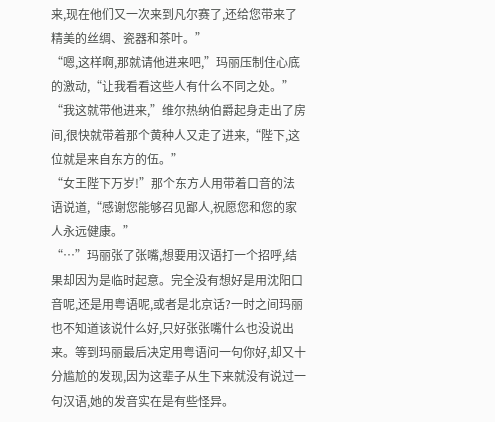来,现在他们又一次来到凡尔赛了,还给您带来了精美的丝绸、瓷器和茶叶。”
“嗯,这样啊,那就请他进来吧,”玛丽压制住心底的激动,“让我看看这些人有什么不同之处。”
“我这就带他进来,”维尔热纳伯爵起身走出了房间,很快就带着那个黄种人又走了进来,“陛下,这位就是来自东方的伍。”
“女王陛下万岁!”那个东方人用带着口音的法语说道,“感谢您能够召见鄙人,祝愿您和您的家人永远健康。”
“…”玛丽张了张嘴,想要用汉语打一个招呼,结果却因为是临时起意。完全没有想好是用沈阳口音呢,还是用粤语呢,或者是北京话?一时之间玛丽也不知道该说什么好,只好张张嘴什么也没说出来。等到玛丽最后决定用粤语问一句你好,却又十分尴尬的发现,因为这辈子从生下来就没有说过一句汉语,她的发音实在是有些怪异。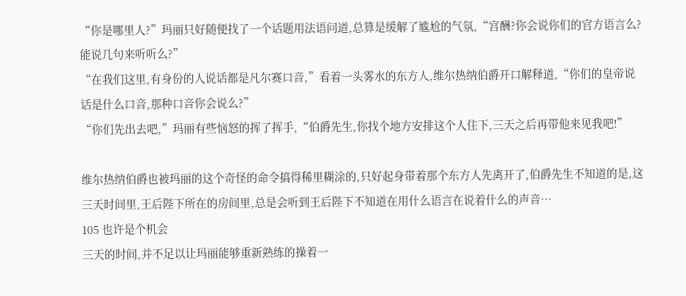“你是哪里人?”玛丽只好随便找了一个话题用法语问道,总算是缓解了尴尬的气氛,“宫酬?你会说你们的官方语言么?能说几句来听听么?”
“在我们这里,有身份的人说话都是凡尔赛口音,”看着一头雾水的东方人,维尔热纳伯爵开口解释道,“你们的皇帝说话是什么口音,那种口音你会说么?”
“你们先出去吧,”玛丽有些恼怒的挥了挥手,“伯爵先生,你找个地方安排这个人住下,三天之后再带他来见我吧!”

维尔热纳伯爵也被玛丽的这个奇怪的命令搞得稀里糊涂的,只好起身带着那个东方人先离开了,伯爵先生不知道的是,这三天时间里,王后陛下所在的房间里,总是会听到王后陛下不知道在用什么语言在说着什么的声音…
105 也许是个机会
三天的时间,并不足以让玛丽能够重新熟练的操着一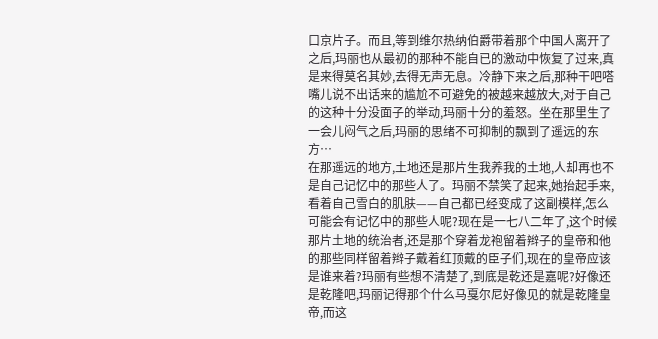口京片子。而且,等到维尔热纳伯爵带着那个中国人离开了之后,玛丽也从最初的那种不能自已的激动中恢复了过来,真是来得莫名其妙,去得无声无息。冷静下来之后,那种干吧嗒嘴儿说不出话来的尴尬不可避免的被越来越放大,对于自己的这种十分没面子的举动,玛丽十分的羞怒。坐在那里生了一会儿闷气之后,玛丽的思绪不可抑制的飘到了遥远的东方…
在那遥远的地方,土地还是那片生我养我的土地,人却再也不是自己记忆中的那些人了。玛丽不禁笑了起来,她抬起手来,看着自己雪白的肌肤——自己都已经变成了这副模样,怎么可能会有记忆中的那些人呢?现在是一七八二年了,这个时候那片土地的统治者,还是那个穿着龙袍留着辫子的皇帝和他的那些同样留着辫子戴着红顶戴的臣子们,现在的皇帝应该是谁来着?玛丽有些想不清楚了,到底是乾还是嘉呢?好像还是乾隆吧,玛丽记得那个什么马戛尔尼好像见的就是乾隆皇帝,而这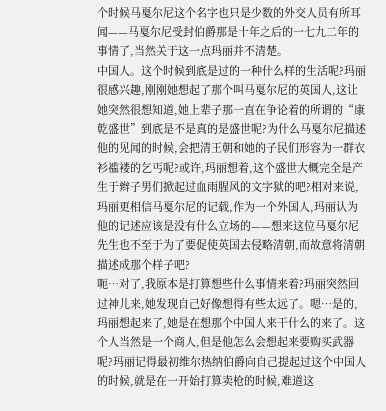个时候马戛尔尼这个名字也只是少数的外交人员有所耳闻——马戛尔尼受封伯爵那是十年之后的一七九二年的事情了,当然关于这一点玛丽并不清楚。
中国人。这个时候到底是过的一种什么样的生活呢?玛丽很感兴趣,刚刚她想起了那个叫马戛尔尼的英国人,这让她突然很想知道,她上辈子那一直在争论着的所谓的“康乾盛世”到底是不是真的是盛世呢?为什么马戛尔尼描述他的见闻的时候,会把清王朝和她的子民们形容为一群衣衫褴褛的乞丐呢?或许,玛丽想着,这个盛世大概完全是产生于辫子男们掀起过血雨腥风的文字狱的吧?相对来说,玛丽更相信马戛尔尼的记载,作为一个外国人,玛丽认为他的记述应该是没有什么立场的——想来这位马戛尔尼先生也不至于为了要促使英国去侵略清朝,而故意将清朝描述成那个样子吧?
呃…对了,我原本是打算想些什么事情来着?玛丽突然回过神儿来,她发现自己好像想得有些太远了。嗯…是的,玛丽想起来了,她是在想那个中国人来干什么的来了。这个人当然是一个商人,但是他怎么会想起来要购买武器呢?玛丽记得最初维尔热纳伯爵向自己提起过这个中国人的时候,就是在一开始打算卖枪的时候,难道这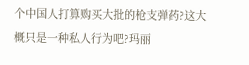个中国人打算购买大批的枪支弹药?这大概只是一种私人行为吧?玛丽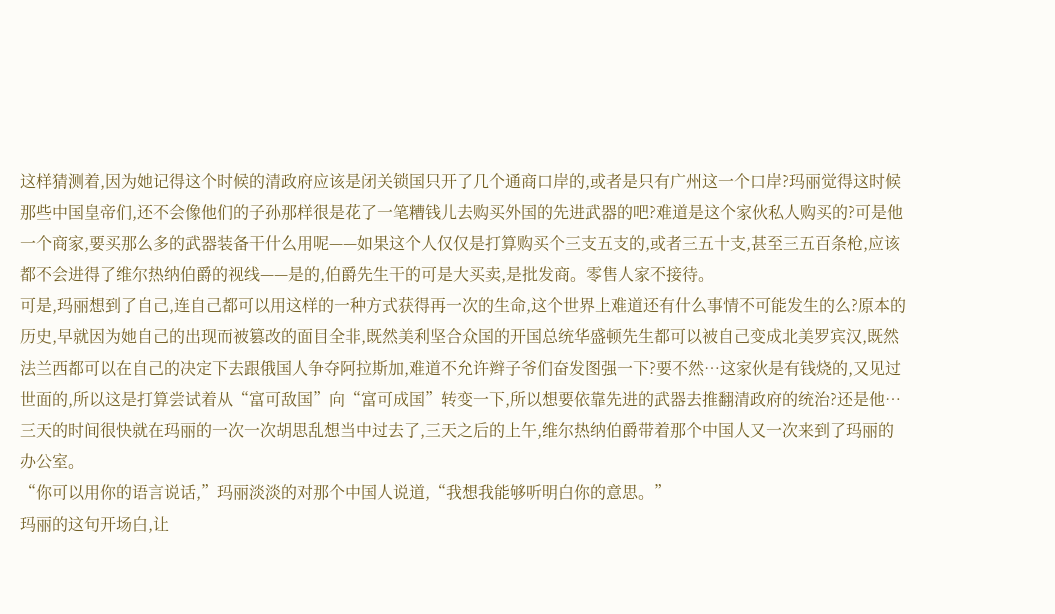这样猜测着,因为她记得这个时候的清政府应该是闭关锁国只开了几个通商口岸的,或者是只有广州这一个口岸?玛丽觉得这时候那些中国皇帝们,还不会像他们的子孙那样很是花了一笔糟钱儿去购买外国的先进武器的吧?难道是这个家伙私人购买的?可是他一个商家,要买那么多的武器装备干什么用呢——如果这个人仅仅是打算购买个三支五支的,或者三五十支,甚至三五百条枪,应该都不会进得了维尔热纳伯爵的视线——是的,伯爵先生干的可是大买卖,是批发商。零售人家不接待。
可是,玛丽想到了自己,连自己都可以用这样的一种方式获得再一次的生命,这个世界上难道还有什么事情不可能发生的么?原本的历史,早就因为她自己的出现而被篡改的面目全非,既然美利坚合众国的开国总统华盛顿先生都可以被自己变成北美罗宾汉,既然法兰西都可以在自己的决定下去跟俄国人争夺阿拉斯加,难道不允许辫子爷们奋发图强一下?要不然…这家伙是有钱烧的,又见过世面的,所以这是打算尝试着从“富可敌国”向“富可成国”转变一下,所以想要依靠先进的武器去推翻清政府的统治?还是他…
三天的时间很快就在玛丽的一次一次胡思乱想当中过去了,三天之后的上午,维尔热纳伯爵带着那个中国人又一次来到了玛丽的办公室。
“你可以用你的语言说话,”玛丽淡淡的对那个中国人说道,“我想我能够听明白你的意思。”
玛丽的这句开场白,让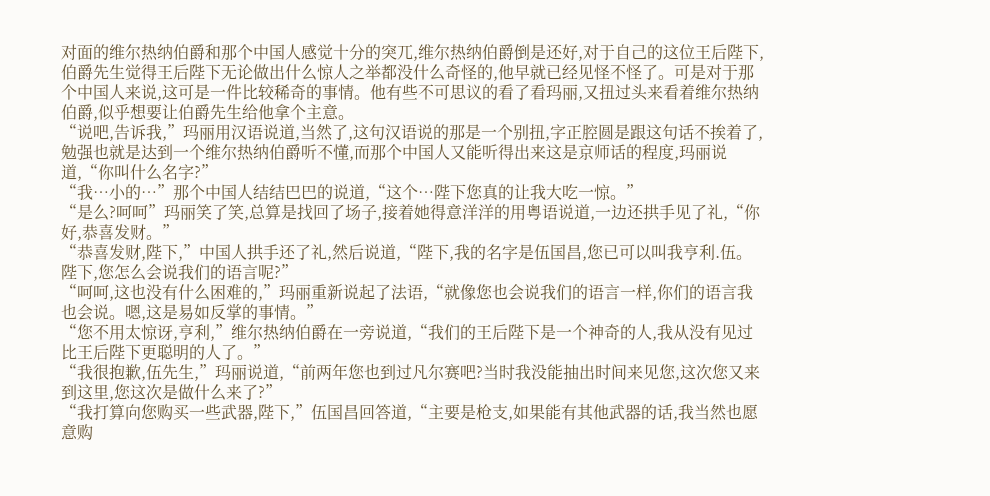对面的维尔热纳伯爵和那个中国人感觉十分的突兀,维尔热纳伯爵倒是还好,对于自己的这位王后陛下,伯爵先生觉得王后陛下无论做出什么惊人之举都没什么奇怪的,他早就已经见怪不怪了。可是对于那个中国人来说,这可是一件比较稀奇的事情。他有些不可思议的看了看玛丽,又扭过头来看着维尔热纳伯爵,似乎想要让伯爵先生给他拿个主意。
“说吧,告诉我,”玛丽用汉语说道,当然了,这句汉语说的那是一个别扭,字正腔圆是跟这句话不挨着了,勉强也就是达到一个维尔热纳伯爵听不懂,而那个中国人又能听得出来这是京师话的程度,玛丽说道,“你叫什么名字?”
“我…小的…”那个中国人结结巴巴的说道,“这个…陛下您真的让我大吃一惊。”
“是么?呵呵”玛丽笑了笑,总算是找回了场子,接着她得意洋洋的用粤语说道,一边还拱手见了礼,“你好,恭喜发财。”
“恭喜发财,陛下,”中国人拱手还了礼,然后说道,“陛下,我的名字是伍国昌,您已可以叫我亨利.伍。陛下,您怎么会说我们的语言呢?”
“呵呵,这也没有什么困难的,”玛丽重新说起了法语,“就像您也会说我们的语言一样,你们的语言我也会说。嗯,这是易如反掌的事情。”
“您不用太惊讶,亨利,”维尔热纳伯爵在一旁说道,“我们的王后陛下是一个神奇的人,我从没有见过比王后陛下更聪明的人了。”
“我很抱歉,伍先生,”玛丽说道,“前两年您也到过凡尔赛吧?当时我没能抽出时间来见您,这次您又来到这里,您这次是做什么来了?”
“我打算向您购买一些武器,陛下,”伍国昌回答道,“主要是枪支,如果能有其他武器的话,我当然也愿意购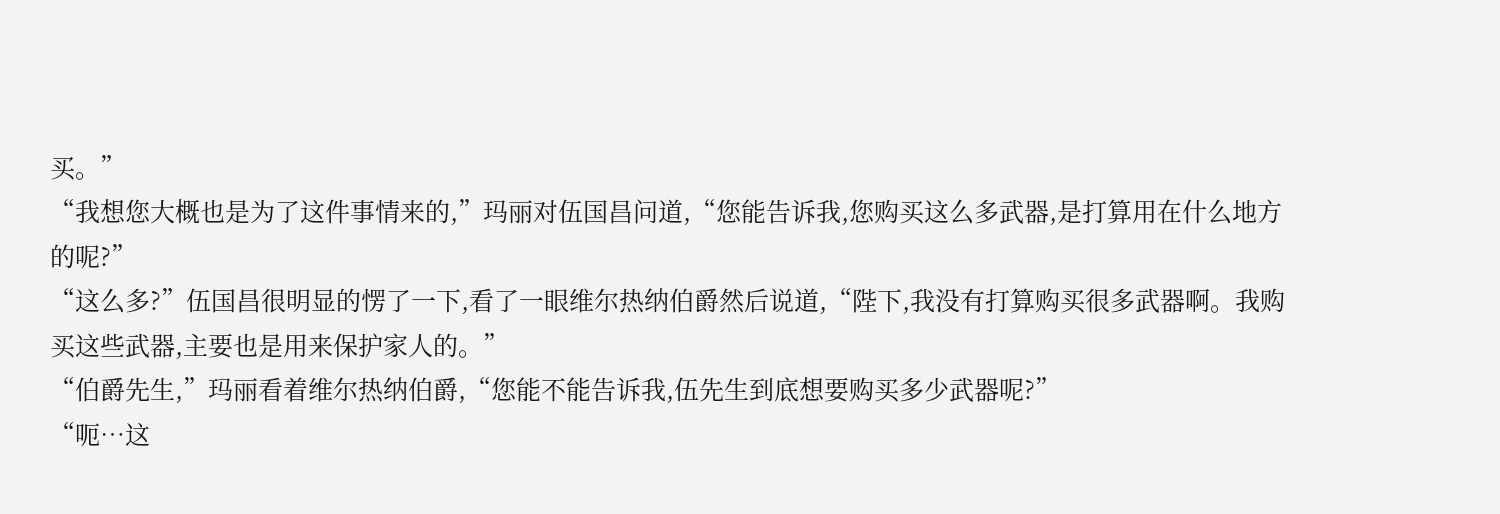买。”
“我想您大概也是为了这件事情来的,”玛丽对伍国昌问道,“您能告诉我,您购买这么多武器,是打算用在什么地方的呢?”
“这么多?”伍国昌很明显的愣了一下,看了一眼维尔热纳伯爵然后说道,“陛下,我没有打算购买很多武器啊。我购买这些武器,主要也是用来保护家人的。”
“伯爵先生,”玛丽看着维尔热纳伯爵,“您能不能告诉我,伍先生到底想要购买多少武器呢?”
“呃…这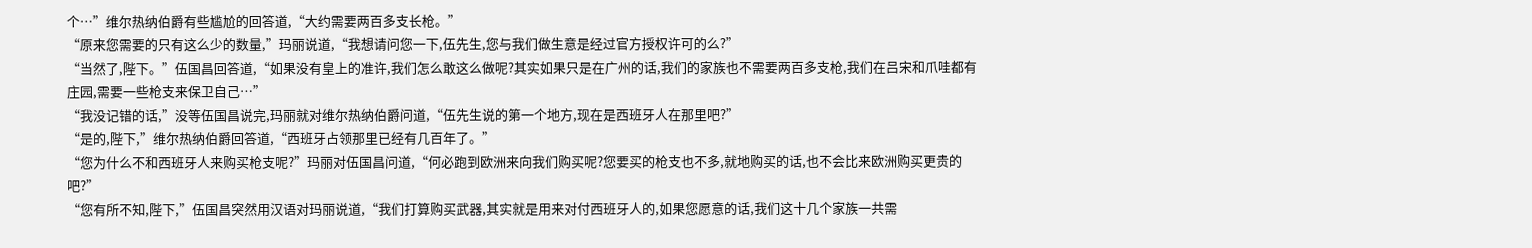个…”维尔热纳伯爵有些尴尬的回答道,“大约需要两百多支长枪。”
“原来您需要的只有这么少的数量,”玛丽说道,“我想请问您一下,伍先生,您与我们做生意是经过官方授权许可的么?”
“当然了,陛下。”伍国昌回答道,“如果没有皇上的准许,我们怎么敢这么做呢?其实如果只是在广州的话,我们的家族也不需要两百多支枪,我们在吕宋和爪哇都有庄园,需要一些枪支来保卫自己…”
“我没记错的话,”没等伍国昌说完,玛丽就对维尔热纳伯爵问道,“伍先生说的第一个地方,现在是西班牙人在那里吧?”
“是的,陛下,”维尔热纳伯爵回答道,“西班牙占领那里已经有几百年了。”
“您为什么不和西班牙人来购买枪支呢?”玛丽对伍国昌问道,“何必跑到欧洲来向我们购买呢?您要买的枪支也不多,就地购买的话,也不会比来欧洲购买更贵的吧?”
“您有所不知,陛下,”伍国昌突然用汉语对玛丽说道,“我们打算购买武器,其实就是用来对付西班牙人的,如果您愿意的话,我们这十几个家族一共需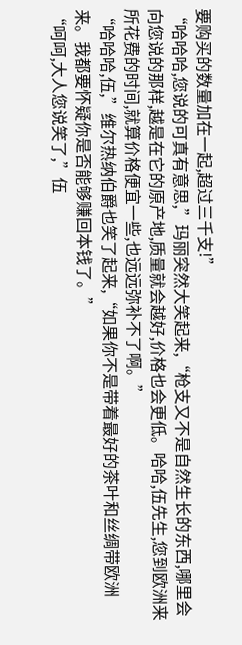要购买的数量加在一起,超过三千支!”
“哈哈哈,您说的可真有意思,”玛丽突然大笑起来,“枪支又不是自然生长的东西,哪里会向您说的那样,越是在它的原产地,质量就会越好,价格也会更低。哈哈,伍先生,您到欧洲来所花费的时间,就算价格便宜一些,也远远弥补不了啊。”
“哈哈哈,伍,”维尔热纳伯爵也笑了起来,“如果你不是带着最好的茶叶和丝绸带欧洲来。我都要怀疑你是否能够赚回本钱了。”
“呵呵,大人您说笑了,”伍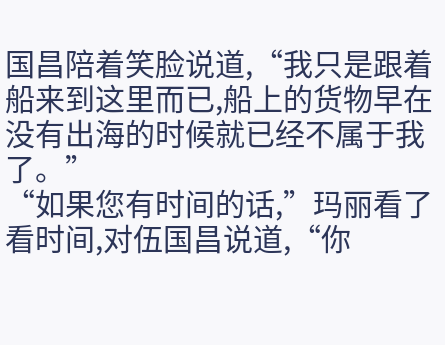国昌陪着笑脸说道,“我只是跟着船来到这里而已,船上的货物早在没有出海的时候就已经不属于我了。”
“如果您有时间的话,”玛丽看了看时间,对伍国昌说道,“你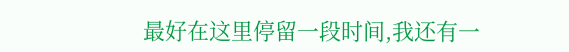最好在这里停留一段时间,我还有一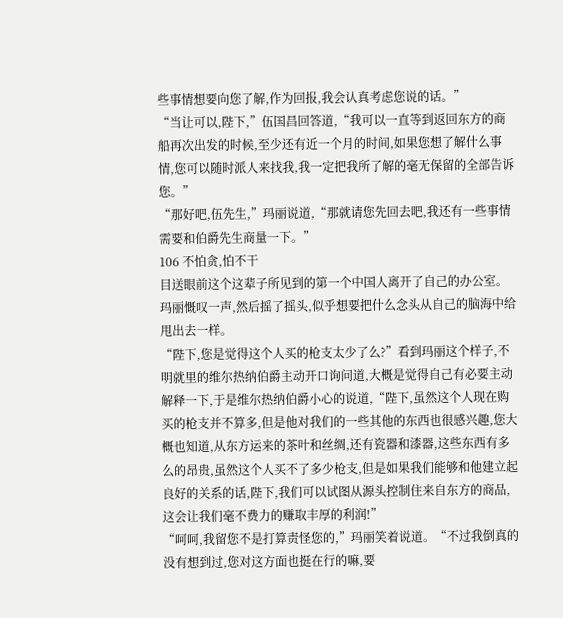些事情想要向您了解,作为回报,我会认真考虑您说的话。”
“当让可以,陛下,”伍国昌回答道,“我可以一直等到返回东方的商船再次出发的时候,至少还有近一个月的时间,如果您想了解什么事情,您可以随时派人来找我,我一定把我所了解的毫无保留的全部告诉您。”
“那好吧,伍先生,”玛丽说道,“那就请您先回去吧,我还有一些事情需要和伯爵先生商量一下。”
106 不怕贪,怕不干
目送眼前这个这辈子所见到的第一个中国人离开了自己的办公室。玛丽慨叹一声,然后摇了摇头,似乎想要把什么念头从自己的脑海中给甩出去一样。
“陛下,您是觉得这个人买的枪支太少了么?”看到玛丽这个样子,不明就里的维尔热纳伯爵主动开口询问道,大概是觉得自己有必要主动解释一下,于是维尔热纳伯爵小心的说道,“陛下,虽然这个人现在购买的枪支并不算多,但是他对我们的一些其他的东西也很感兴趣,您大概也知道,从东方运来的茶叶和丝绸,还有瓷器和漆器,这些东西有多么的昂贵,虽然这个人买不了多少枪支,但是如果我们能够和他建立起良好的关系的话,陛下,我们可以试图从源头控制住来自东方的商品,这会让我们毫不费力的赚取丰厚的利润!”
“呵呵,我留您不是打算责怪您的,”玛丽笑着说道。“不过我倒真的没有想到过,您对这方面也挺在行的嘛,要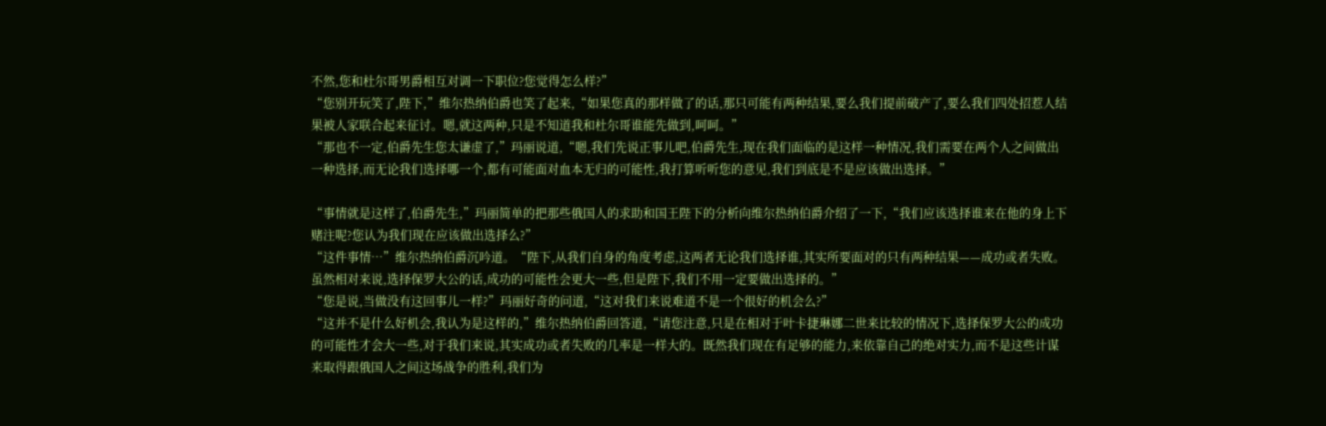不然,您和杜尔哥男爵相互对调一下职位?您觉得怎么样?”
“您别开玩笑了,陛下,”维尔热纳伯爵也笑了起来,“如果您真的那样做了的话,那只可能有两种结果,要么我们提前破产了,要么我们四处招惹人结果被人家联合起来征讨。嗯,就这两种,只是不知道我和杜尔哥谁能先做到,呵呵。”
“那也不一定,伯爵先生您太谦虚了,”玛丽说道,“嗯,我们先说正事儿吧,伯爵先生,现在我们面临的是这样一种情况,我们需要在两个人之间做出一种选择,而无论我们选择哪一个,都有可能面对血本无归的可能性,我打算听听您的意见,我们到底是不是应该做出选择。”

“事情就是这样了,伯爵先生,”玛丽简单的把那些俄国人的求助和国王陛下的分析向维尔热纳伯爵介绍了一下,“我们应该选择谁来在他的身上下赌注呢?您认为我们现在应该做出选择么?”
“这件事情…”维尔热纳伯爵沉吟道。“陛下,从我们自身的角度考虑,这两者无论我们选择谁,其实所要面对的只有两种结果——成功或者失败。虽然相对来说,选择保罗大公的话,成功的可能性会更大一些,但是陛下,我们不用一定要做出选择的。”
“您是说,当做没有这回事儿一样?”玛丽好奇的问道,“这对我们来说难道不是一个很好的机会么?”
“这并不是什么好机会,我认为是这样的,”维尔热纳伯爵回答道,“请您注意,只是在相对于叶卡捷琳娜二世来比较的情况下,选择保罗大公的成功的可能性才会大一些,对于我们来说,其实成功或者失败的几率是一样大的。既然我们现在有足够的能力,来依靠自己的绝对实力,而不是这些计谋来取得跟俄国人之间这场战争的胜利,我们为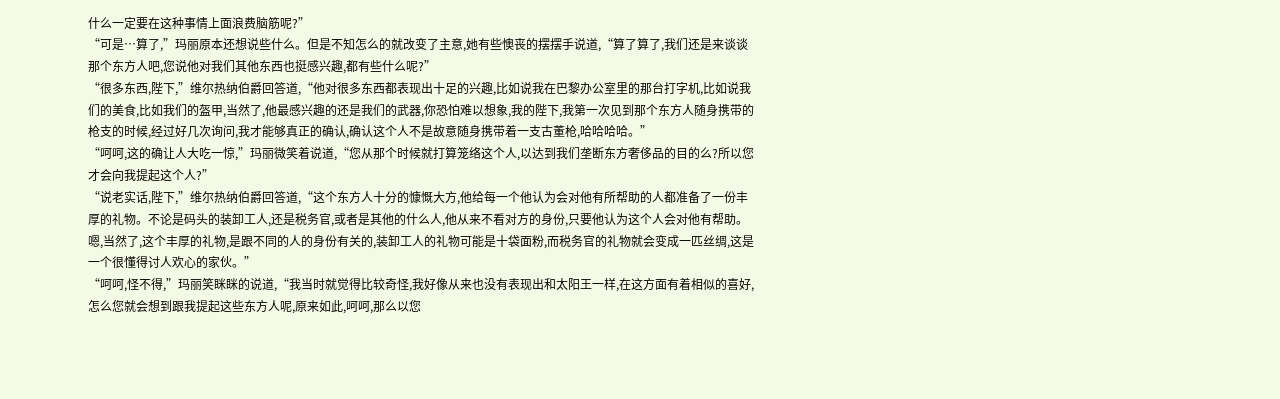什么一定要在这种事情上面浪费脑筋呢?”
“可是…算了,”玛丽原本还想说些什么。但是不知怎么的就改变了主意,她有些懊丧的摆摆手说道,“算了算了,我们还是来谈谈那个东方人吧,您说他对我们其他东西也挺感兴趣,都有些什么呢?”
“很多东西,陛下,”维尔热纳伯爵回答道,“他对很多东西都表现出十足的兴趣,比如说我在巴黎办公室里的那台打字机,比如说我们的美食,比如我们的盔甲,当然了,他最感兴趣的还是我们的武器,你恐怕难以想象,我的陛下,我第一次见到那个东方人随身携带的枪支的时候,经过好几次询问,我才能够真正的确认,确认这个人不是故意随身携带着一支古董枪,哈哈哈哈。”
“呵呵,这的确让人大吃一惊,”玛丽微笑着说道,“您从那个时候就打算笼络这个人,以达到我们垄断东方奢侈品的目的么?所以您才会向我提起这个人?”
“说老实话,陛下,”维尔热纳伯爵回答道,“这个东方人十分的慷慨大方,他给每一个他认为会对他有所帮助的人都准备了一份丰厚的礼物。不论是码头的装卸工人,还是税务官,或者是其他的什么人,他从来不看对方的身份,只要他认为这个人会对他有帮助。嗯,当然了,这个丰厚的礼物,是跟不同的人的身份有关的,装卸工人的礼物可能是十袋面粉,而税务官的礼物就会变成一匹丝绸,这是一个很懂得讨人欢心的家伙。”
“呵呵,怪不得,”玛丽笑眯眯的说道,“我当时就觉得比较奇怪,我好像从来也没有表现出和太阳王一样,在这方面有着相似的喜好,怎么您就会想到跟我提起这些东方人呢,原来如此,呵呵,那么以您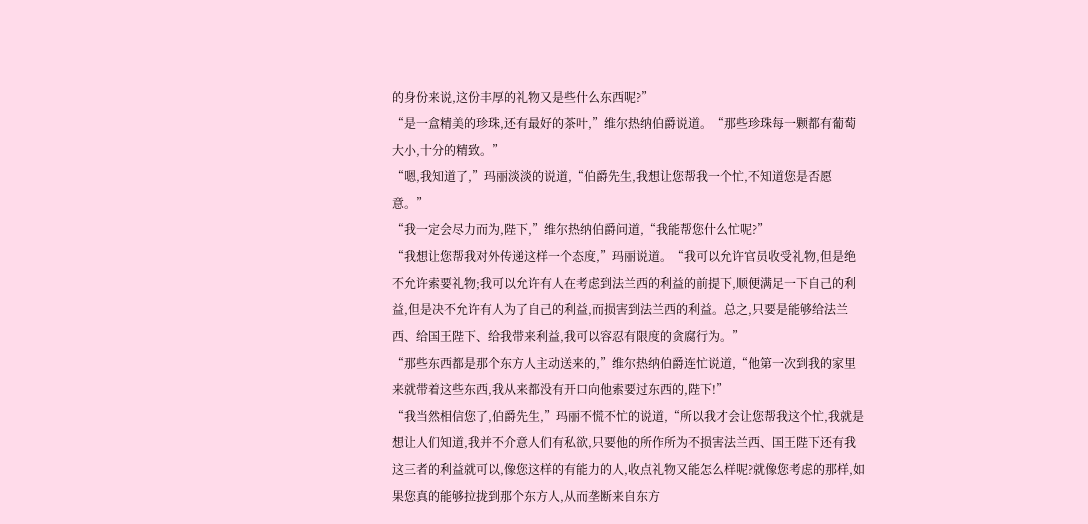的身份来说,这份丰厚的礼物又是些什么东西呢?”
“是一盒精美的珍珠,还有最好的茶叶,”维尔热纳伯爵说道。“那些珍珠每一颗都有葡萄大小,十分的精致。”
“嗯,我知道了,”玛丽淡淡的说道,“伯爵先生,我想让您帮我一个忙,不知道您是否愿意。”
“我一定会尽力而为,陛下,”维尔热纳伯爵问道,“我能帮您什么忙呢?”
“我想让您帮我对外传递这样一个态度,”玛丽说道。“我可以允许官员收受礼物,但是绝不允许索要礼物;我可以允许有人在考虑到法兰西的利益的前提下,顺便满足一下自己的利益,但是决不允许有人为了自己的利益,而损害到法兰西的利益。总之,只要是能够给法兰西、给国王陛下、给我带来利益,我可以容忍有限度的贪腐行为。”
“那些东西都是那个东方人主动送来的,”维尔热纳伯爵连忙说道,“他第一次到我的家里来就带着这些东西,我从来都没有开口向他索要过东西的,陛下!”
“我当然相信您了,伯爵先生,”玛丽不慌不忙的说道,“所以我才会让您帮我这个忙,我就是想让人们知道,我并不介意人们有私欲,只要他的所作所为不损害法兰西、国王陛下还有我这三者的利益就可以,像您这样的有能力的人,收点礼物又能怎么样呢?就像您考虑的那样,如果您真的能够拉拢到那个东方人,从而垄断来自东方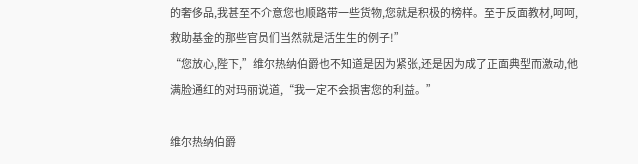的奢侈品,我甚至不介意您也顺路带一些货物,您就是积极的榜样。至于反面教材,呵呵,救助基金的那些官员们当然就是活生生的例子!”
“您放心,陛下,”维尔热纳伯爵也不知道是因为紧张,还是因为成了正面典型而激动,他满脸通红的对玛丽说道,“我一定不会损害您的利益。”

维尔热纳伯爵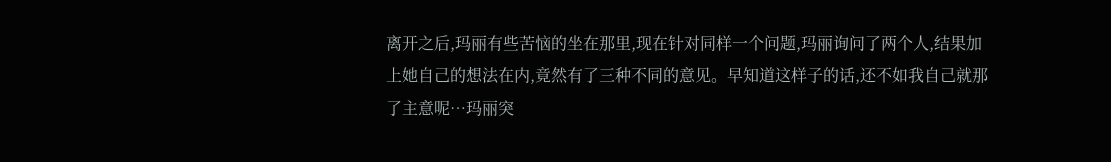离开之后,玛丽有些苦恼的坐在那里,现在针对同样一个问题,玛丽询问了两个人,结果加上她自己的想法在内,竟然有了三种不同的意见。早知道这样子的话,还不如我自己就那了主意呢…玛丽突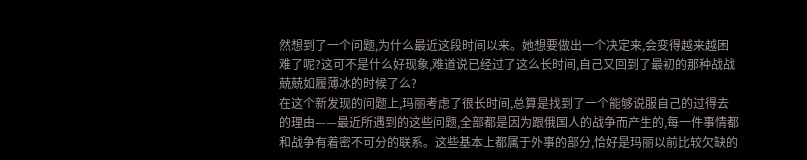然想到了一个问题,为什么最近这段时间以来。她想要做出一个决定来,会变得越来越困难了呢?这可不是什么好现象,难道说已经过了这么长时间,自己又回到了最初的那种战战兢兢如履薄冰的时候了么?
在这个新发现的问题上,玛丽考虑了很长时间,总算是找到了一个能够说服自己的过得去的理由——最近所遇到的这些问题,全部都是因为跟俄国人的战争而产生的,每一件事情都和战争有着密不可分的联系。这些基本上都属于外事的部分,恰好是玛丽以前比较欠缺的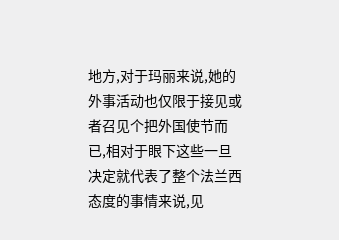地方,对于玛丽来说,她的外事活动也仅限于接见或者召见个把外国使节而已,相对于眼下这些一旦决定就代表了整个法兰西态度的事情来说,见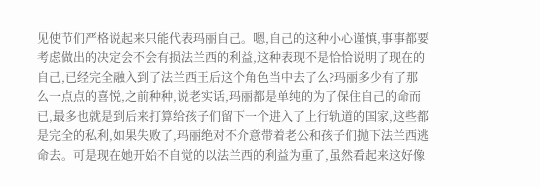见使节们严格说起来只能代表玛丽自己。嗯,自己的这种小心谨慎,事事都要考虑做出的决定会不会有损法兰西的利益,这种表现不是恰恰说明了现在的自己,已经完全融入到了法兰西王后这个角色当中去了么?玛丽多少有了那么一点点的喜悦,之前种种,说老实话,玛丽都是单纯的为了保住自己的命而已,最多也就是到后来打算给孩子们留下一个进入了上行轨道的国家,这些都是完全的私利,如果失败了,玛丽绝对不介意带着老公和孩子们抛下法兰西逃命去。可是现在她开始不自觉的以法兰西的利益为重了,虽然看起来这好像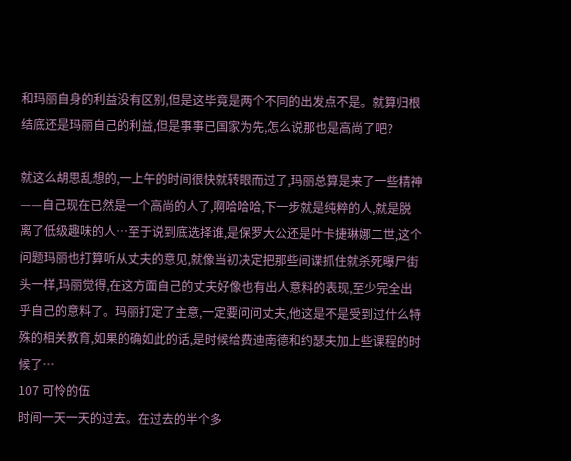和玛丽自身的利益没有区别,但是这毕竟是两个不同的出发点不是。就算归根结底还是玛丽自己的利益,但是事事已国家为先,怎么说那也是高尚了吧?

就这么胡思乱想的,一上午的时间很快就转眼而过了,玛丽总算是来了一些精神——自己现在已然是一个高尚的人了,啊哈哈哈,下一步就是纯粹的人,就是脱离了低级趣味的人…至于说到底选择谁,是保罗大公还是叶卡捷琳娜二世,这个问题玛丽也打算听从丈夫的意见,就像当初决定把那些间谍抓住就杀死曝尸街头一样,玛丽觉得,在这方面自己的丈夫好像也有出人意料的表现,至少完全出乎自己的意料了。玛丽打定了主意,一定要问问丈夫,他这是不是受到过什么特殊的相关教育,如果的确如此的话,是时候给费迪南德和约瑟夫加上些课程的时候了…
107 可怜的伍
时间一天一天的过去。在过去的半个多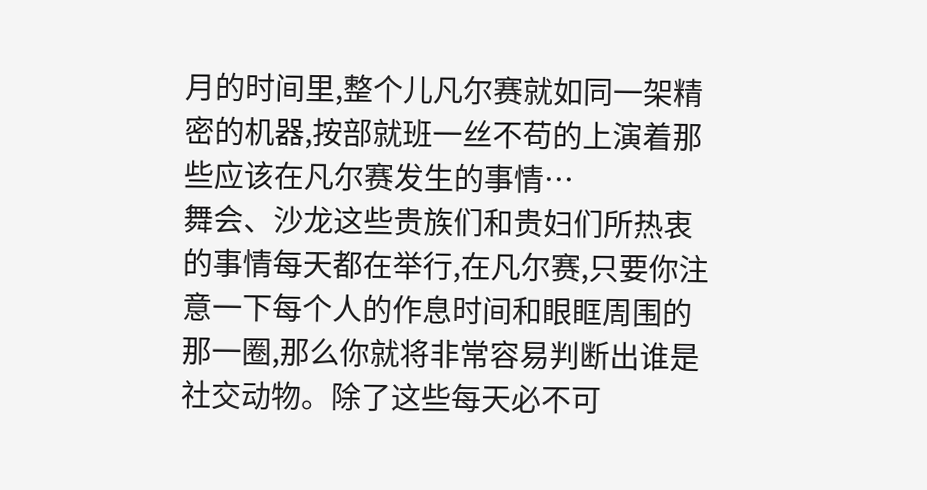月的时间里,整个儿凡尔赛就如同一架精密的机器,按部就班一丝不苟的上演着那些应该在凡尔赛发生的事情…
舞会、沙龙这些贵族们和贵妇们所热衷的事情每天都在举行,在凡尔赛,只要你注意一下每个人的作息时间和眼眶周围的那一圈,那么你就将非常容易判断出谁是社交动物。除了这些每天必不可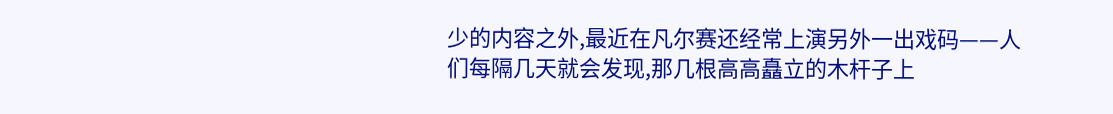少的内容之外,最近在凡尔赛还经常上演另外一出戏码——人们每隔几天就会发现,那几根高高矗立的木杆子上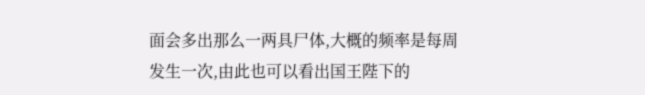面会多出那么一两具尸体,大概的频率是每周发生一次,由此也可以看出国王陛下的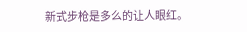新式步枪是多么的让人眼红。